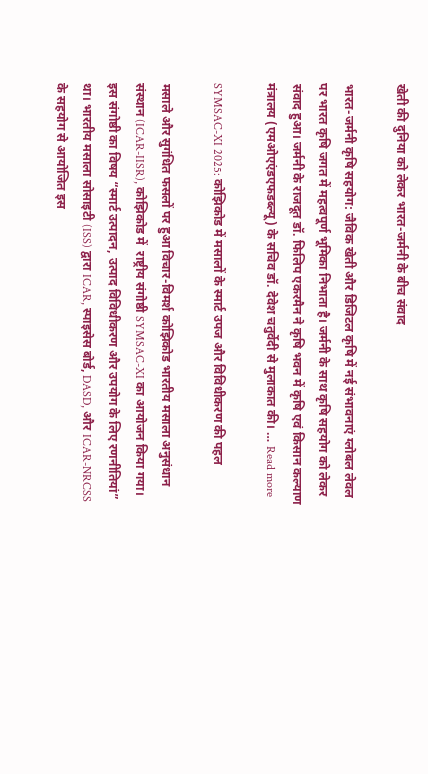खेती की दुनिया को लेकर भारत-जर्मनी के बीच संवाद

भारत-जर्मनी कृषि सहयोग: जैविक खेती और डिजिटल कृषि में नई संभावनाएं ग्लोबल लेवल पर भारत कृषि जगत में महत्वपूर्ण भूमिका निभाता है। जर्मनी के साथ कृषि सहयोग को लेकर संवाद हुआ। जर्मनी के राजदूत डॉ. फिलिप एकरमैन ने कृषि भवन में कृषि एवं किसान कल्याण मंत्रालय (एमओएएंडएफडब्‍ल्‍यू) के सचिव डॉ. देवेश चतुर्वेदी से मुलाकात की। … Read more

SYMSAC-XI 2025: कोझिकोड में मसालों के स्मार्ट उपज और विविधीकरण की पहल

मसाले और सुगंधित फसलों पर हुआ विचार-विमर्श कोझिकोड भारतीय मसाला अनुसंधान संस्थान (ICAR-IISR), कोझिकोड में  राष्ट्रीय संगोष्ठी SYMSAC-XI का आयोजन किया गया। इस संगोष्ठी का विषय “स्मार्ट उत्पादन, उत्पाद विविधीकरण और उपयोग के लिए रणनीतियां” था। भारतीय मसाला सोसाइटी (ISS) द्वारा ICAR, स्पाइसेस बोर्ड, DASD, और ICAR-NRCSS के सहयोग से आयोजित इस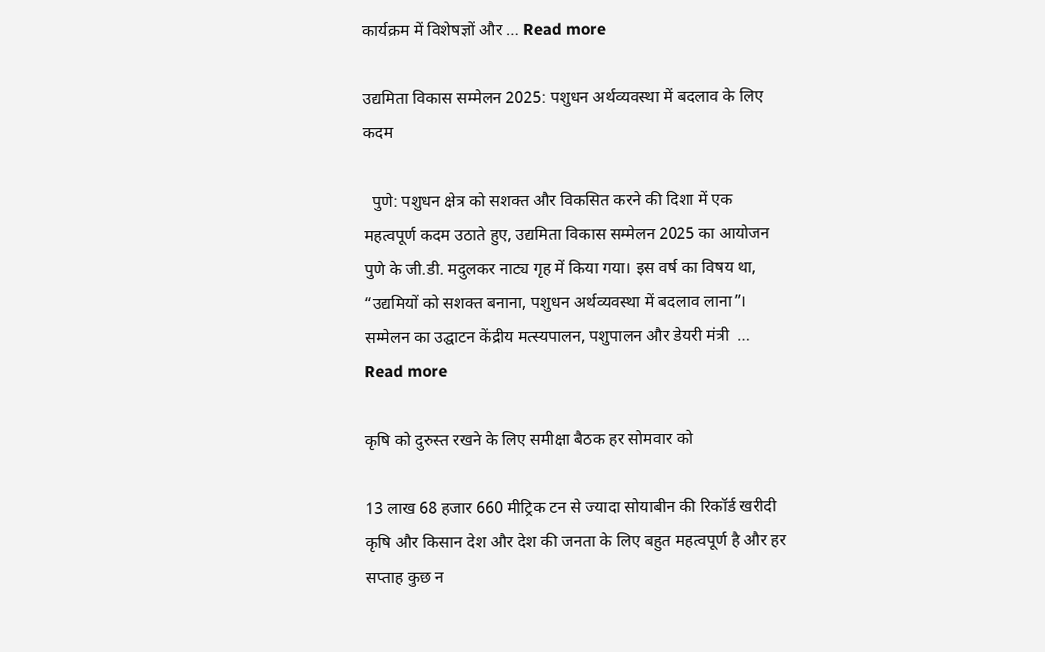कार्यक्रम में विशेषज्ञों और … Read more

उद्यमिता विकास सम्मेलन 2025: पशुधन अर्थव्यवस्था में बदलाव के लिए कदम

  पुणे: पशुधन क्षेत्र को सशक्त और विकसित करने की दिशा में एक महत्वपूर्ण कदम उठाते हुए, उद्यमिता विकास सम्मेलन 2025 का आयोजन पुणे के जी.डी. मदुलकर नाट्य गृह में किया गया। इस वर्ष का विषय था, “उद्यमियों को सशक्त बनाना, पशुधन अर्थव्यवस्था में बदलाव लाना”। सम्मेलन का उद्घाटन केंद्रीय मत्स्यपालन, पशुपालन और डेयरी मंत्री  … Read more

कृषि को दुरुस्त रखने के लिए समीक्षा बैठक हर सोमवार को

13 लाख 68 हजार 660 मीट्रिक टन से ज्यादा सोयाबीन की रिकॉर्ड खरीदी कृषि और किसान देश और देश की जनता के लिए बहुत महत्वपूर्ण है और हर सप्ताह कुछ न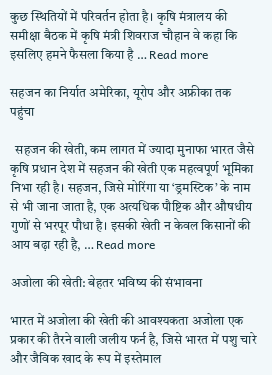कुछ स्थितियों में परिवर्तन होता है। कृषि मंत्रालय की समीक्षा बैठक में कृषि मंत्री शिवराज चौहान वे कहा कि इसलिए हमने फैसला किया है … Read more

सहजन का निर्यात अमेरिका, यूरोप और अफ्रीका तक पहुंचा

  सहजन की खेती, कम लागत में ज्यादा मुनाफा भारत जैसे कृषि प्रधान देश में सहजन की खेती एक महत्वपूर्ण भूमिका निभा रही है। सहजन, जिसे मोरिंगा या ‘ड्रमस्टिक’ के नाम से भी जाना जाता है, एक अत्यधिक पौष्टिक और औषधीय गुणों से भरपूर पौधा है। इसकी खेती न केवल किसानों की आय बढ़ा रही है, … Read more

अजोला की खेती: बेहतर भविष्य की संभावना

भारत में अजोला की खेती की आवश्यकता अजोला एक प्रकार की तैरने वाली जलीय फर्न है, जिसे भारत में पशु चारे और जैविक खाद के रूप में इस्तेमाल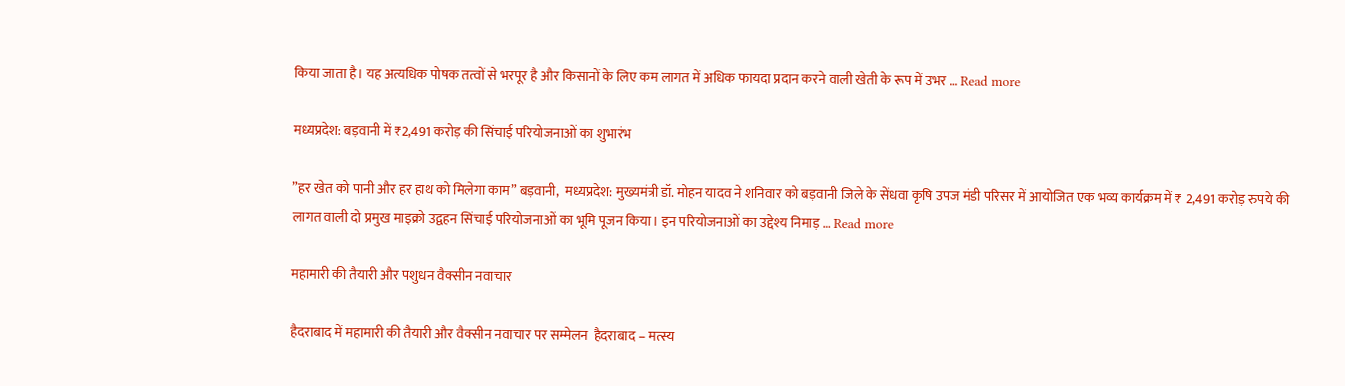किया जाता है। यह अत्यधिक पोषक तत्वों से भरपूर है और किसानों के लिए कम लागत में अधिक फायदा प्रदान करने वाली खेती के रूप में उभर … Read more

मध्यप्रदेश: बड़वानी में ₹2,491 करोड़ की सिंचाई परियोजनाओं का शुभारंभ

”हर खेत को पानी और हर हाथ को मिलेगा काम” बड़वानी,  मध्यप्रदेश: मुख्यमंत्री डॉ. मोहन यादव ने शनिवार को बड़वानी जिले के सेंधवा कृषि उपज मंडी परिसर में आयोजित एक भव्य कार्यक्रम में ₹ 2,491 करोड़ रुपये की लागत वाली दो प्रमुख माइक्रो उद्वहन सिंचाई परियोजनाओं का भूमि पूजन किया। इन परियोजनाओं का उद्देश्य निमाड़ … Read more

महामारी की तैयारी और पशुधन वैक्सीन नवाचार

हैदराबाद में महामारी की तैयारी और वैक्सीन नवाचार पर सम्मेलन  हैदराबाद – मत्स्य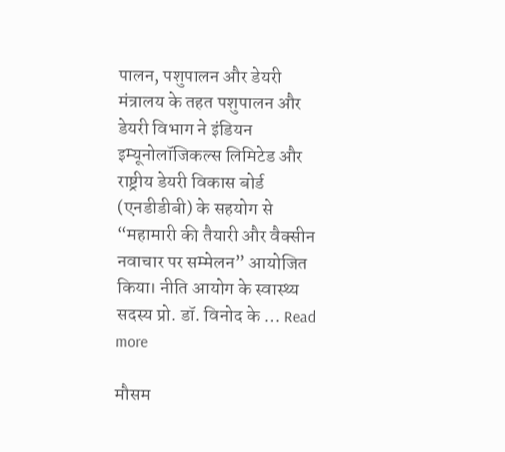पालन, पशुपालन और डेयरी मंत्रालय के तहत पशुपालन और डेयरी विभाग ने इंडियन इम्यूनोलॉजिकल्स लिमिटेड और राष्ट्रीय डेयरी विकास बोर्ड (एनडीडीबी) के सहयोग से “महामारी की तैयारी और वैक्सीन नवाचार पर सम्मेलन” आयोजित किया। नीति आयोग के स्वास्थ्य सदस्य प्रो. डॉ. विनोद के … Read more

मौसम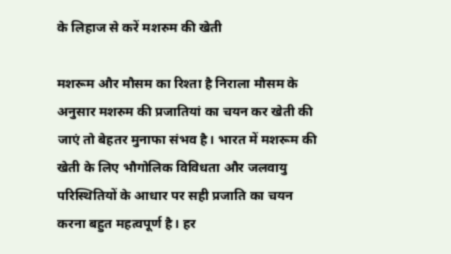के लिहाज से करें मशरुम की खेती

मशरूम और मौसम का रिश्ता है निराला मौसम के अनुसार मशरुम की प्रजातियां का चयन कर खेती की जाएं तो बेहतर मुनाफा संभव है। भारत में मशरूम की खेती के लिए भौगोलिक विविधता और जलवायु परिस्थितियों के आधार पर सही प्रजाति का चयन करना बहुत महत्वपूर्ण है। हर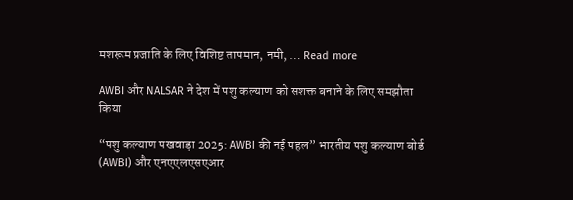मशरूम प्रजाति के लिए विशिष्ट तापमान, नमी, … Read more

AWBI और NALSAR ने देश में पशु कल्याण को सशक्त बनाने के लिए समझौता किया

“पशु कल्याण पखवाड़ा 2025: AWBI की नई पहल” भारतीय पशु कल्याण बोर्ड (AWBI) और एनएएलएसएआर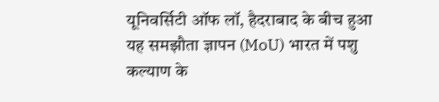यूनिवर्सिटी ऑफ लॉ, हैदराबाद के बीच हुआ यह समझौता ज्ञापन (MoU) भारत में पशु कल्याण के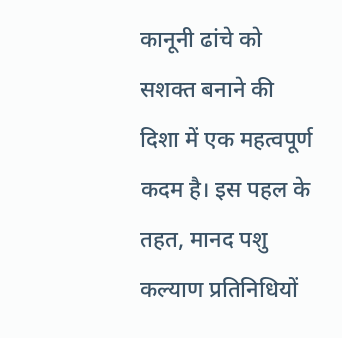कानूनी ढांचे को सशक्त बनाने की दिशा में एक महत्वपूर्ण कदम है। इस पहल के तहत, मानद पशु कल्याण प्रतिनिधियों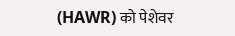(HAWR) को पेशेवर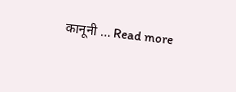कानूनी … Read more